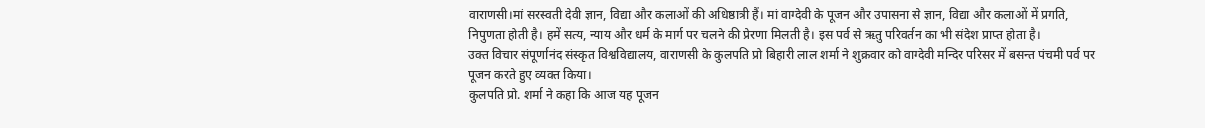वाराणसी।मां सरस्वती देवी ज्ञान, विद्या और कलाओं की अधिष्ठात्री हैं। मां वाग्देवी के पूजन और उपासना से ज्ञान, विद्या और कलाओं में प्रगति, निपुणता होती है। हमें सत्य, न्याय और धर्म के मार्ग पर चलने की प्रेरणा मिलती है। इस पर्व से ऋतु परिवर्तन का भी संदेश प्राप्त होता है।
उक्त विचार संपूर्णानंद संस्कृत विश्वविद्यालय, वाराणसी के कुलपति प्रो बिहारी लाल शर्मा ने शुक्रवार को वाग्देवी मन्दिर परिसर में बसन्त पंचमी पर्व पर पूजन करते हुए व्यक्त किया।
कुलपति प्रो. शर्मा ने कहा कि आज यह पूजन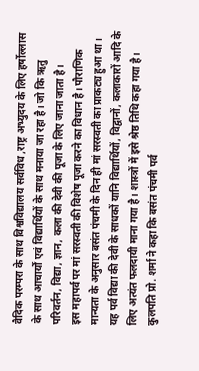वैदिक परम्परा के साथ विश्वविद्यालय सर्वविध ,राष्ट्र अभ्युदय के लिए हर्षोल्लास के साथ आचार्यों एवं विद्यार्थियों के साथ मनाया जा रहा है। जो कि ऋतु परिवर्तन, विद्या, ज्ञान, कला की देवी की पूजा के लिए जाना जाता है।
इस महापर्व पर मां सरस्वती की विशेष पूजा करने का विधान है। पौराणिक मान्यता के अनुसार बसंत पंचमी के दिन ही मां सरस्वती का प्राकट्य हुआ था। यह पर्व विद्या की देवी के साधकों यानि विद्यार्थियों, विद्वानों, कलाकारों आदि के लिए अत्यंत फलदायी माना गया है। शास्त्रों में इसे श्रेष्ठ तिथि कहा गया है।
कुलपति प्रो. शर्मा ने कहा कि बसंत पंचमी पर्व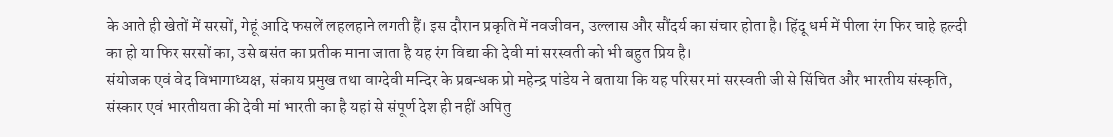के आते ही खेतों में सरसों, गेहूं आदि फसलें लहलहाने लगती हैं। इस दौरान प्रकृति में नवजीवन, उल्लास और सौंदर्य का संचार होता है। हिंदू धर्म में पीला रंग फिर चाहे हल्दी का हो या फिर सरसों का, उसे बसंत का प्रतीक माना जाता है यह रंग विद्या की देवी मां सरस्वती को भी बहुत प्रिय है।
संयोजक एवं वेद विभागाध्यक्ष, संकाय प्रमुख तथा वाग्देवी मन्दिर के प्रबन्धक प्रो महेन्द्र पांडेय ने बताया कि यह परिसर मां सरस्वती जी से सिंचित और भारतीय संस्कृति, संस्कार एवं भारतीयता की देवी मां भारती का है यहां से संपूर्ण देश ही नहीं अपितु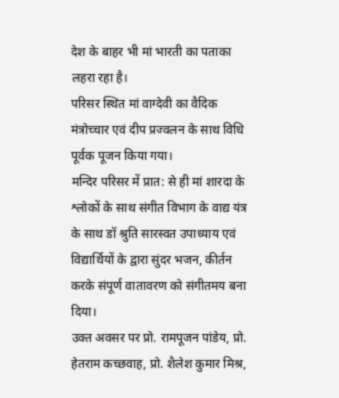देश के बाहर भी मां भारती का पताका लहरा रहा है।
परिसर स्थित मां वाग्देवी का वैदिक मंत्रोच्चार एवं दीप प्रज्वलन के साथ विधि पूर्वक पूजन किया गया।
मन्दिर परिसर में प्रात: से ही मां शारदा के श्लोकों के साथ संगीत विभाग के वाद्य यंत्र के साथ डॉ श्रुति सारस्वत उपाध्याय एवं विद्यार्थियों के द्वारा सुंदर भजन, कीर्तन करके संपूर्ण वातावरण को संगीतमय बना दिया।
उक्त अवसर पर प्रो. रामपूजन पांडेय, प्रो. हेतराम कच्छवाह, प्रो. शैलेश कुमार मिश्र,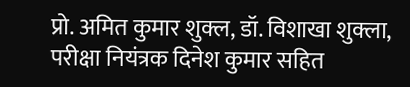प्रो. अमित कुमार शुक्ल, डॉ. विशाखा शुक्ला, परीक्षा नियंत्रक दिनेश कुमार सहित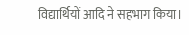विद्यार्थियों आदि ने सहभाग किया।